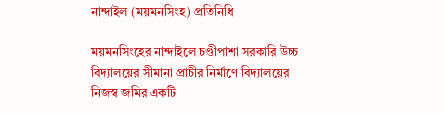নান্দাইল (ময়মনসিংহ) প্রতিনিধি

ময়মনসিংহের নান্দাইলে চণ্ডীপাশা সরকারি উচ্চ বিদ্যালয়ের সীমানা প্রাচীর নির্মাণে বিদ্যালয়ের নিজস্ব জমির একটি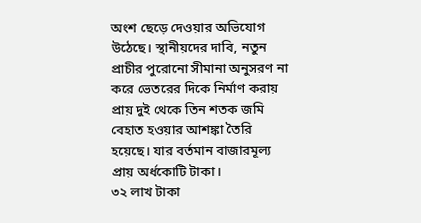অংশ ছেড়ে দেওয়ার অভিযোগ উঠেছে। স্থানীয়দের দাবি, নতুন প্রাচীর পুরোনো সীমানা অনুসরণ না করে ভেতরের দিকে নির্মাণ করায় প্রায় দুই থেকে তিন শতক জমি বেহাত হওয়ার আশঙ্কা তৈরি হয়েছে। যার বর্তমান বাজারমূল্য প্রায় অর্ধকোটি টাকা।
৩২ লাখ টাকা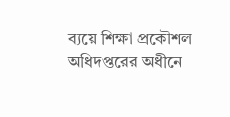ব্যয়ে শিক্ষা প্রকৌশল অধিদপ্তরের অধীনে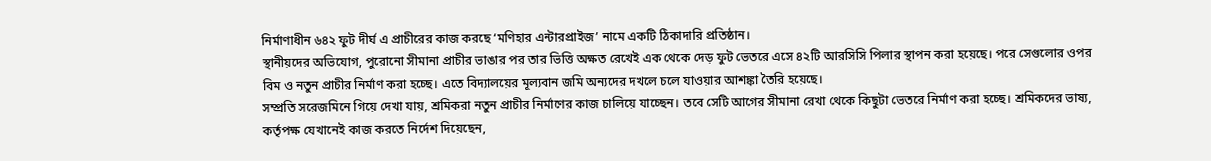নির্মাণাধীন ৬৪২ ফুট দীর্ঘ এ প্রাচীরের কাজ করছে ‘মণিহার এন্টারপ্রাইজ’ নামে একটি ঠিকাদারি প্রতিষ্ঠান।
স্থানীয়দের অভিযোগ, পুরোনো সীমানা প্রাচীর ভাঙার পর তার ভিত্তি অক্ষত রেখেই এক থেকে দেড় ফুট ভেতরে এসে ৪২টি আরসিসি পিলার স্থাপন করা হয়েছে। পরে সেগুলোর ওপর বিম ও নতুন প্রাচীর নির্মাণ করা হচ্ছে। এতে বিদ্যালয়ের মূল্যবান জমি অন্যদের দখলে চলে যাওয়ার আশঙ্কা তৈরি হয়েছে।
সম্প্রতি সরেজমিনে গিয়ে দেখা যায়, শ্রমিকরা নতুন প্রাচীর নির্মাণের কাজ চালিয়ে যাচ্ছেন। তবে সেটি আগের সীমানা রেখা থেকে কিছুটা ভেতরে নির্মাণ করা হচ্ছে। শ্রমিকদের ভাষ্য, কর্তৃপক্ষ যেখানেই কাজ করতে নির্দেশ দিয়েছেন,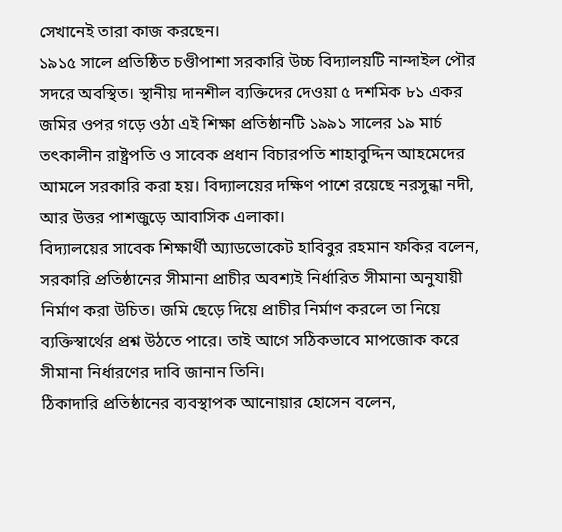সেখানেই তারা কাজ করছেন।
১৯১৫ সালে প্রতিষ্ঠিত চণ্ডীপাশা সরকারি উচ্চ বিদ্যালয়টি নান্দাইল পৌর সদরে অবস্থিত। স্থানীয় দানশীল ব্যক্তিদের দেওয়া ৫ দশমিক ৮১ একর জমির ওপর গড়ে ওঠা এই শিক্ষা প্রতিষ্ঠানটি ১৯৯১ সালের ১৯ মার্চ তৎকালীন রাষ্ট্রপতি ও সাবেক প্রধান বিচারপতি শাহাবুদ্দিন আহমেদের আমলে সরকারি করা হয়। বিদ্যালয়ের দক্ষিণ পাশে রয়েছে নরসুন্ধা নদী, আর উত্তর পাশজুড়ে আবাসিক এলাকা।
বিদ্যালয়ের সাবেক শিক্ষার্থী অ্যাডভোকেট হাবিবুর রহমান ফকির বলেন, সরকারি প্রতিষ্ঠানের সীমানা প্রাচীর অবশ্যই নির্ধারিত সীমানা অনুযায়ী নির্মাণ করা উচিত। জমি ছেড়ে দিয়ে প্রাচীর নির্মাণ করলে তা নিয়ে ব্যক্তিস্বার্থের প্রশ্ন উঠতে পারে। তাই আগে সঠিকভাবে মাপজোক করে সীমানা নির্ধারণের দাবি জানান তিনি।
ঠিকাদারি প্রতিষ্ঠানের ব্যবস্থাপক আনোয়ার হোসেন বলেন,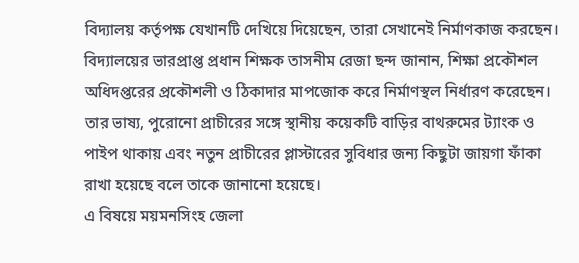বিদ্যালয় কর্তৃপক্ষ যেখানটি দেখিয়ে দিয়েছেন, তারা সেখানেই নির্মাণকাজ করছেন।
বিদ্যালয়ের ভারপ্রাপ্ত প্রধান শিক্ষক তাসনীম রেজা ছন্দ জানান, শিক্ষা প্রকৌশল অধিদপ্তরের প্রকৌশলী ও ঠিকাদার মাপজোক করে নির্মাণস্থল নির্ধারণ করেছেন। তার ভাষ্য, পুরোনো প্রাচীরের সঙ্গে স্থানীয় কয়েকটি বাড়ির বাথরুমের ট্যাংক ও পাইপ থাকায় এবং নতুন প্রাচীরের প্লাস্টারের সুবিধার জন্য কিছুটা জায়গা ফাঁকা রাখা হয়েছে বলে তাকে জানানো হয়েছে।
এ বিষয়ে ময়মনসিংহ জেলা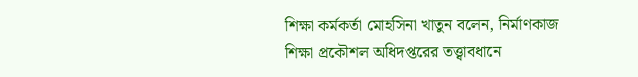শিক্ষা কর্মকর্তা মোহসিনা খাতুন বলেন, নির্মাণকাজ শিক্ষা প্রকৌশল অধিদপ্তরের তত্ত্বাবধানে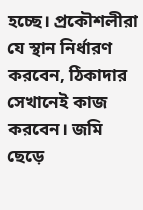হচ্ছে। প্রকৌশলীরা যে স্থান নির্ধারণ করবেন, ঠিকাদার সেখানেই কাজ করবেন। জমি ছেড়ে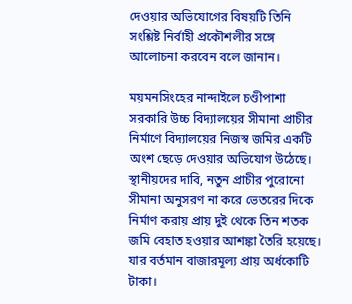দেওয়ার অভিযোগের বিষয়টি তিনি সংশ্লিষ্ট নির্বাহী প্রকৌশলীর সঙ্গে আলোচনা করবেন বলে জানান।

ময়মনসিংহের নান্দাইলে চণ্ডীপাশা সরকারি উচ্চ বিদ্যালয়ের সীমানা প্রাচীর নির্মাণে বিদ্যালয়ের নিজস্ব জমির একটি অংশ ছেড়ে দেওয়ার অভিযোগ উঠেছে। স্থানীয়দের দাবি, নতুন প্রাচীর পুরোনো সীমানা অনুসরণ না করে ভেতরের দিকে নির্মাণ করায় প্রায় দুই থেকে তিন শতক জমি বেহাত হওয়ার আশঙ্কা তৈরি হয়েছে। যার বর্তমান বাজারমূল্য প্রায় অর্ধকোটি টাকা।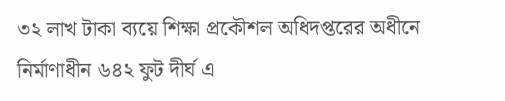৩২ লাখ টাকা ব্যয়ে শিক্ষা প্রকৌশল অধিদপ্তরের অধীনে নির্মাণাধীন ৬৪২ ফুট দীর্ঘ এ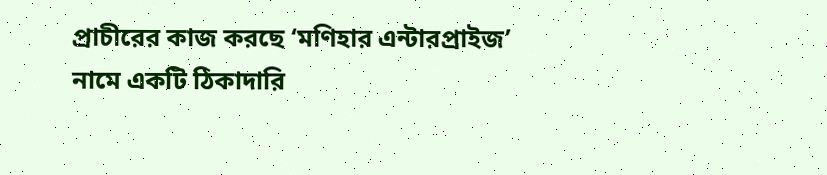প্রাচীরের কাজ করছে ‘মণিহার এন্টারপ্রাইজ’ নামে একটি ঠিকাদারি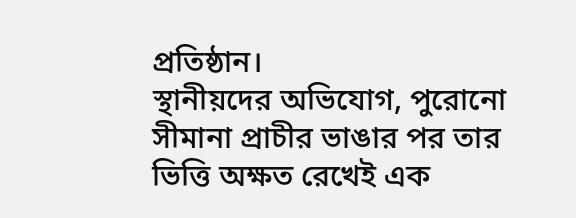প্রতিষ্ঠান।
স্থানীয়দের অভিযোগ, পুরোনো সীমানা প্রাচীর ভাঙার পর তার ভিত্তি অক্ষত রেখেই এক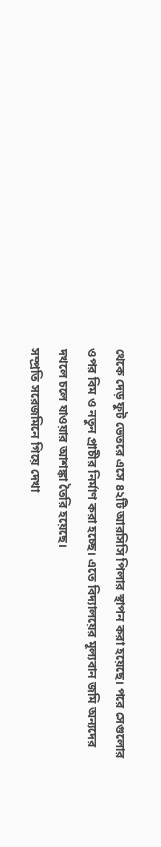থেকে দেড় ফুট ভেতরে এসে ৪২টি আরসিসি পিলার স্থাপন করা হয়েছে। পরে সেগুলোর ওপর বিম ও নতুন প্রাচীর নির্মাণ করা হচ্ছে। এতে বিদ্যালয়ের মূল্যবান জমি অন্যদের দখলে চলে যাওয়ার আশঙ্কা তৈরি হয়েছে।
সম্প্রতি সরেজমিনে গিয়ে দেখা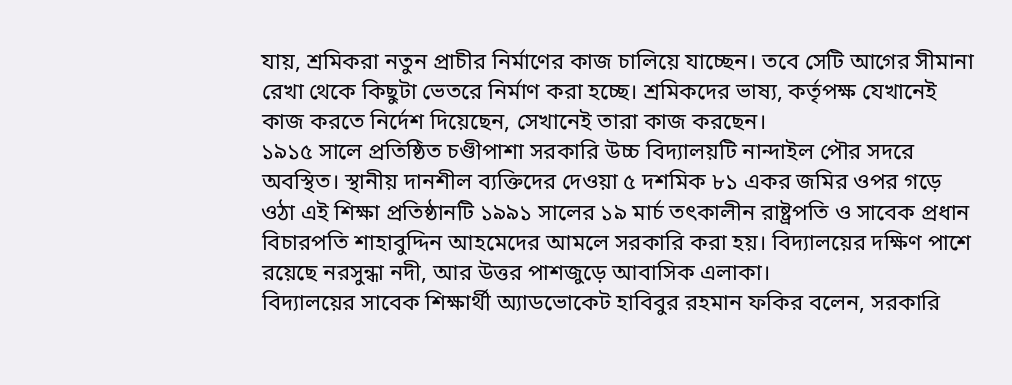যায়, শ্রমিকরা নতুন প্রাচীর নির্মাণের কাজ চালিয়ে যাচ্ছেন। তবে সেটি আগের সীমানা রেখা থেকে কিছুটা ভেতরে নির্মাণ করা হচ্ছে। শ্রমিকদের ভাষ্য, কর্তৃপক্ষ যেখানেই কাজ করতে নির্দেশ দিয়েছেন, সেখানেই তারা কাজ করছেন।
১৯১৫ সালে প্রতিষ্ঠিত চণ্ডীপাশা সরকারি উচ্চ বিদ্যালয়টি নান্দাইল পৌর সদরে অবস্থিত। স্থানীয় দানশীল ব্যক্তিদের দেওয়া ৫ দশমিক ৮১ একর জমির ওপর গড়ে ওঠা এই শিক্ষা প্রতিষ্ঠানটি ১৯৯১ সালের ১৯ মার্চ তৎকালীন রাষ্ট্রপতি ও সাবেক প্রধান বিচারপতি শাহাবুদ্দিন আহমেদের আমলে সরকারি করা হয়। বিদ্যালয়ের দক্ষিণ পাশে রয়েছে নরসুন্ধা নদী, আর উত্তর পাশজুড়ে আবাসিক এলাকা।
বিদ্যালয়ের সাবেক শিক্ষার্থী অ্যাডভোকেট হাবিবুর রহমান ফকির বলেন, সরকারি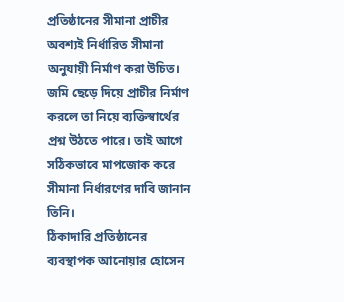প্রতিষ্ঠানের সীমানা প্রাচীর অবশ্যই নির্ধারিত সীমানা অনুযায়ী নির্মাণ করা উচিত। জমি ছেড়ে দিয়ে প্রাচীর নির্মাণ করলে তা নিয়ে ব্যক্তিস্বার্থের প্রশ্ন উঠতে পারে। তাই আগে সঠিকভাবে মাপজোক করে সীমানা নির্ধারণের দাবি জানান তিনি।
ঠিকাদারি প্রতিষ্ঠানের ব্যবস্থাপক আনোয়ার হোসেন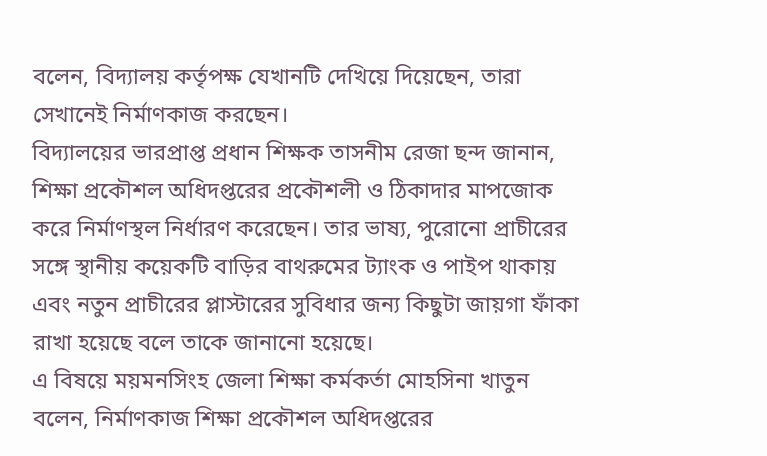বলেন, বিদ্যালয় কর্তৃপক্ষ যেখানটি দেখিয়ে দিয়েছেন, তারা সেখানেই নির্মাণকাজ করছেন।
বিদ্যালয়ের ভারপ্রাপ্ত প্রধান শিক্ষক তাসনীম রেজা ছন্দ জানান, শিক্ষা প্রকৌশল অধিদপ্তরের প্রকৌশলী ও ঠিকাদার মাপজোক করে নির্মাণস্থল নির্ধারণ করেছেন। তার ভাষ্য, পুরোনো প্রাচীরের সঙ্গে স্থানীয় কয়েকটি বাড়ির বাথরুমের ট্যাংক ও পাইপ থাকায় এবং নতুন প্রাচীরের প্লাস্টারের সুবিধার জন্য কিছুটা জায়গা ফাঁকা রাখা হয়েছে বলে তাকে জানানো হয়েছে।
এ বিষয়ে ময়মনসিংহ জেলা শিক্ষা কর্মকর্তা মোহসিনা খাতুন বলেন, নির্মাণকাজ শিক্ষা প্রকৌশল অধিদপ্তরের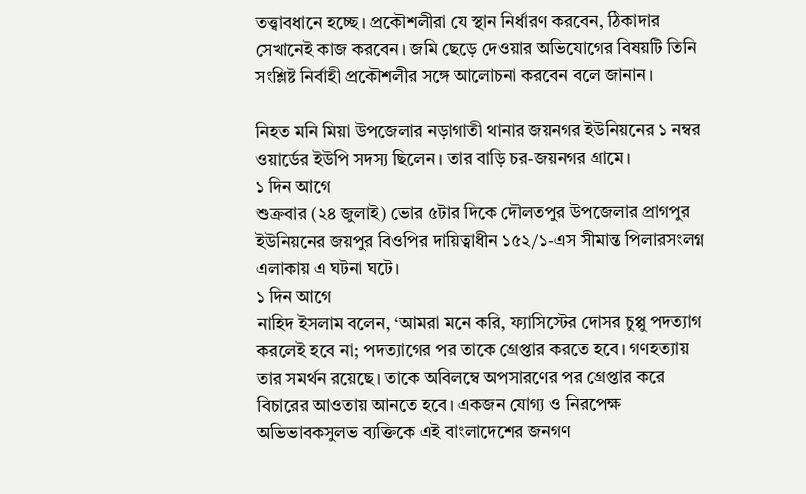তত্ত্বাবধানে হচ্ছে। প্রকৌশলীরা যে স্থান নির্ধারণ করবেন, ঠিকাদার সেখানেই কাজ করবেন। জমি ছেড়ে দেওয়ার অভিযোগের বিষয়টি তিনি সংশ্লিষ্ট নির্বাহী প্রকৌশলীর সঙ্গে আলোচনা করবেন বলে জানান।

নিহত মনি মিয়া উপজেলার নড়াগাতী থানার জয়নগর ইউনিয়নের ১ নম্বর ওয়ার্ডের ইউপি সদস্য ছিলেন। তার বাড়ি চর-জয়নগর গ্রামে।
১ দিন আগে
শুক্রবার (২৪ জুলাই) ভোর ৫টার দিকে দৌলতপুর উপজেলার প্রাগপুর ইউনিয়নের জয়পুর বিওপির দায়িত্বাধীন ১৫২/১-এস সীমান্ত পিলারসংলগ্ন এলাকায় এ ঘটনা ঘটে।
১ দিন আগে
নাহিদ ইসলাম বলেন, ‘আমরা মনে করি, ফ্যাসিস্টের দোসর চুপ্পু পদত্যাগ করলেই হবে না; পদত্যাগের পর তাকে গ্রেপ্তার করতে হবে। গণহত্যায় তার সমর্থন রয়েছে। তাকে অবিলম্বে অপসারণের পর গ্রেপ্তার করে বিচারের আওতায় আনতে হবে। একজন যোগ্য ও নিরপেক্ষ অভিভাবকসুলভ ব্যক্তিকে এই বাংলাদেশের জনগণ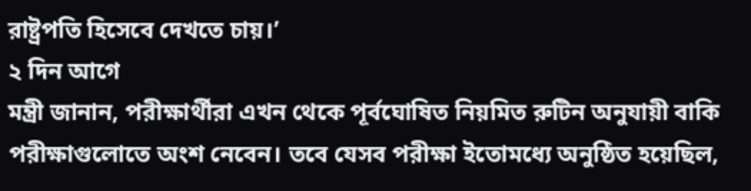রাষ্ট্রপতি হিসেবে দেখতে চায়।’
২ দিন আগে
মন্ত্রী জানান, পরীক্ষার্থীরা এখন থেকে পূর্বঘোষিত নিয়মিত রুটিন অনুযায়ী বাকি পরীক্ষাগুলোতে অংশ নেবেন। তবে যেসব পরীক্ষা ইতোমধ্যে অনুষ্ঠিত হয়েছিল,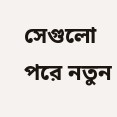সেগুলো পরে নতুন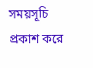সময়সূচি প্রকাশ করে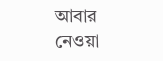আবার নেওয়া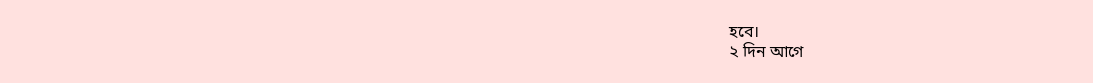হবে।
২ দিন আগে